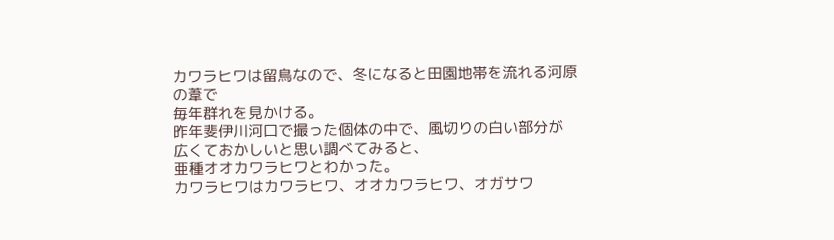カワラヒワは留鳥なので、冬になると田園地帯を流れる河原の葦で
毎年群れを見かける。
昨年斐伊川河口で撮った個体の中で、風切りの白い部分が
広くておかしいと思い調べてみると、
亜種オオカワラヒワとわかった。
カワラヒワはカワラヒワ、オオカワラヒワ、オガサワ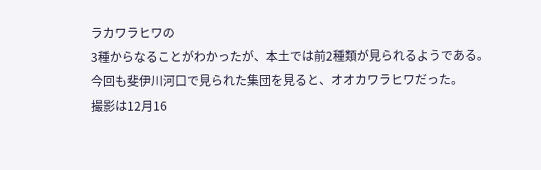ラカワラヒワの
3種からなることがわかったが、本土では前2種類が見られるようである。
今回も斐伊川河口で見られた集団を見ると、オオカワラヒワだった。
撮影は12月16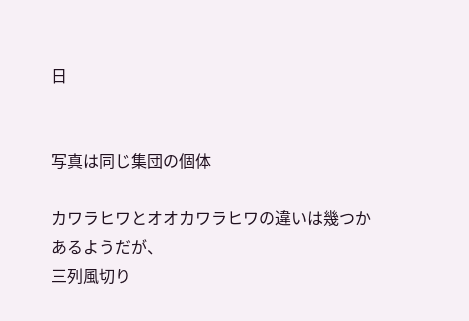日


写真は同じ集団の個体

カワラヒワとオオカワラヒワの違いは幾つかあるようだが、
三列風切り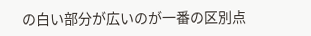の白い部分が広いのが一番の区別点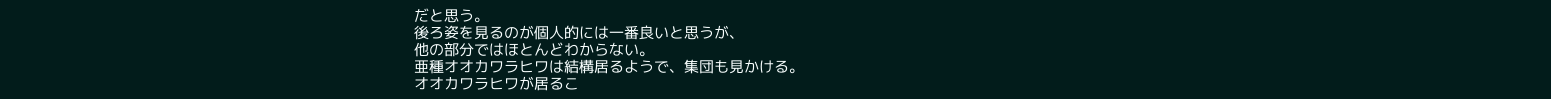だと思う。
後ろ姿を見るのが個人的には一番良いと思うが、
他の部分ではほとんどわからない。
亜種オオカワラヒワは結構居るようで、集団も見かける。
オオカワラヒワが居るこ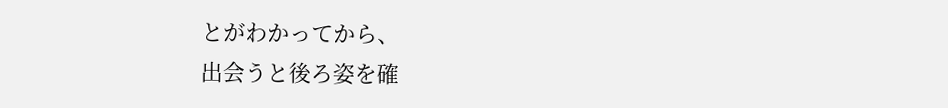とがわかってから、
出会うと後ろ姿を確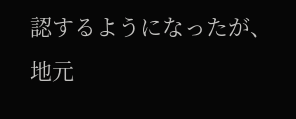認するようになったが、
地元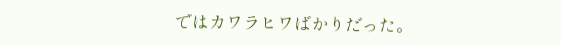ではカワラヒワばかりだった。